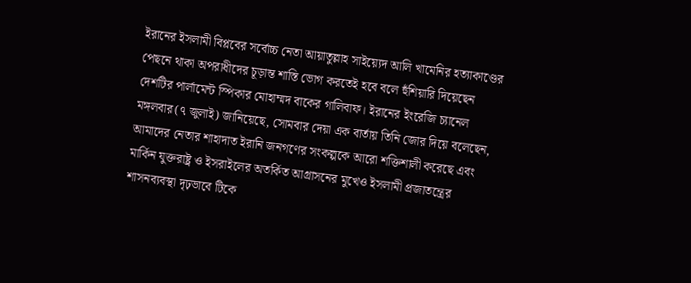ইরানের ইসলামী বিপ্লবের সর্বোচ্চ নেতা আয়াতুল্লাহ সাইয়্যেদ আলি খামেনির হত্যাকাণ্ডের পেছনে থাকা অপরাধীদের চূড়ান্ত শাস্তি ভোগ করতেই হবে বলে হুঁশিয়ারি দিয়েছেন দেশটির পার্লামেন্ট স্পিকার মোহাম্মদ বাকের গালিবাফ। ইরানের ইংরেজি চ্যানেল মঙ্গলবার(৭ জুলাই) জানিয়েছে, সোমবার দেয়া এক বার্তায় তিনি জোর দিয়ে বলেছেন, আমাদের নেতার শাহাদাত ইরানি জনগণের সংকল্পকে আরো শক্তিশালী করেছে এবং মার্কিন যুক্তরাষ্ট্র ও ইসরাইলের অতর্কিত আগ্রাসনের মুখেও ইসলামী প্রজাতন্ত্রের শাসনব্যবস্থা দৃঢ়ভাবে টিকে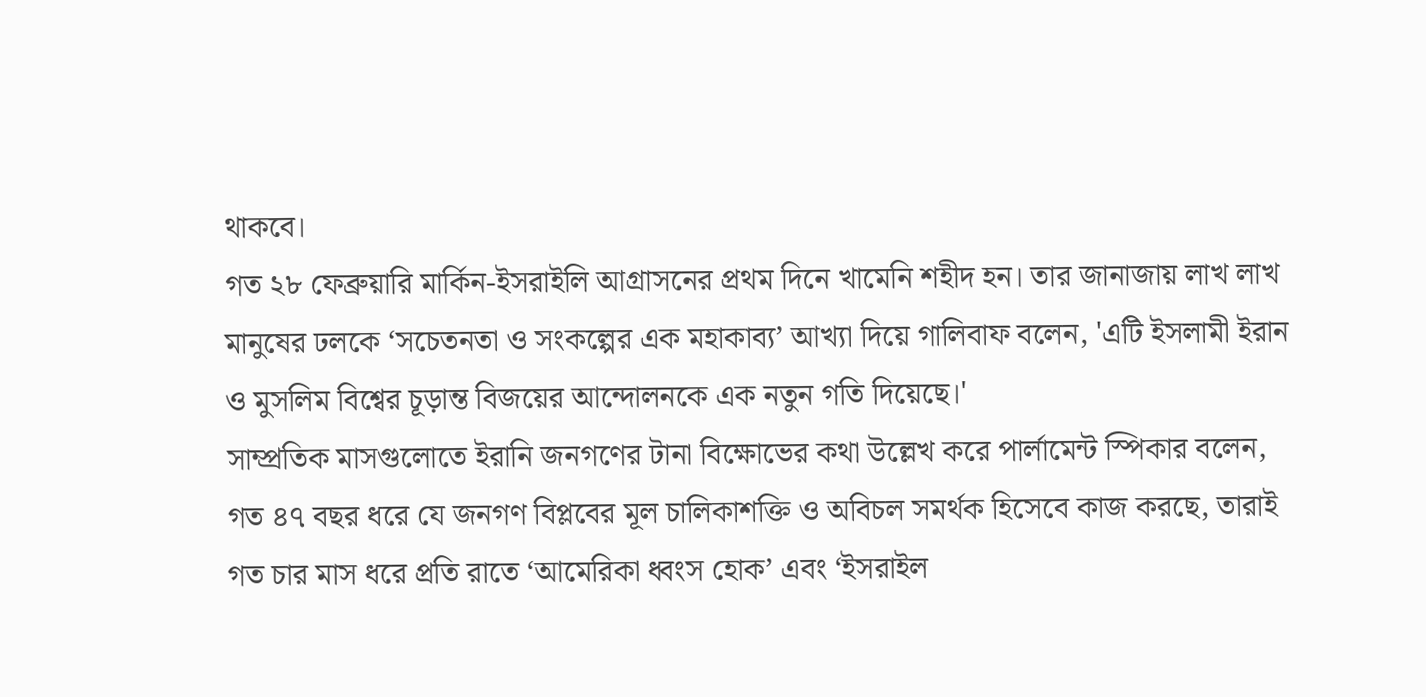থাকবে।
গত ২৮ ফেব্রুয়ারি মার্কিন-ইসরাইলি আগ্রাসনের প্রথম দিনে খামেনি শহীদ হন। তার জানাজায় লাখ লাখ মানুষের ঢলকে ‘সচেতনতা ও সংকল্পের এক মহাকাব্য’ আখ্যা দিয়ে গালিবাফ বলেন, 'এটি ইসলামী ইরান ও মুসলিম বিশ্বের চূড়ান্ত বিজয়ের আন্দোলনকে এক নতুন গতি দিয়েছে।'
সাম্প্রতিক মাসগুলোতে ইরানি জনগণের টানা বিক্ষোভের কথা উল্লেখ করে পার্লামেন্ট স্পিকার বলেন, গত ৪৭ বছর ধরে যে জনগণ বিপ্লবের মূল চালিকাশক্তি ও অবিচল সমর্থক হিসেবে কাজ করছে, তারাই গত চার মাস ধরে প্রতি রাতে ‘আমেরিকা ধ্বংস হোক’ এবং ‘ইসরাইল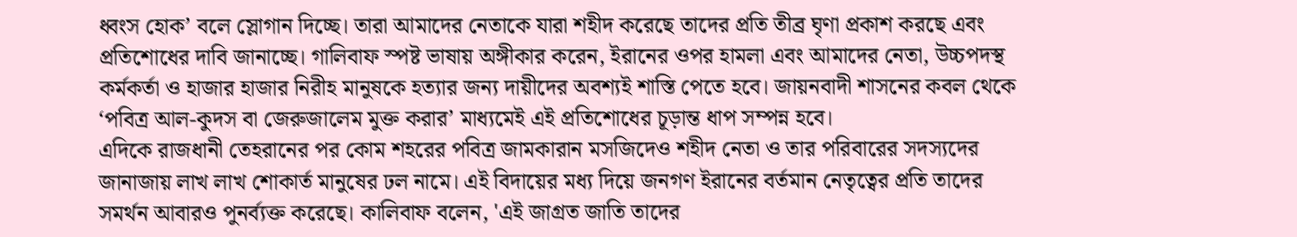ধ্বংস হোক’ বলে স্লোগান দিচ্ছে। তারা আমাদের নেতাকে যারা শহীদ করেছে তাদের প্রতি তীব্র ঘৃণা প্রকাশ করছে এবং প্রতিশোধের দাবি জানাচ্ছে। গালিবাফ স্পষ্ট ভাষায় অঙ্গীকার করেন, ইরানের ওপর হামলা এবং আমাদের নেতা, উচ্চপদস্থ কর্মকর্তা ও হাজার হাজার নিরীহ মানুষকে হত্যার জন্য দায়ীদের অবশ্যই শাস্তি পেতে হবে। জায়নবাদী শাসনের কবল থেকে ‘পবিত্র আল-কুদস বা জেরুজালেম মুক্ত করার’ মাধ্যমেই এই প্রতিশোধের চূড়ান্ত ধাপ সম্পন্ন হবে।
এদিকে রাজধানী তেহরানের পর কোম শহরের পবিত্র জামকারান মসজিদেও শহীদ নেতা ও তার পরিবারের সদস্যদের জানাজায় লাখ লাখ শোকার্ত মানুষের ঢল নামে। এই বিদায়ের মধ্য দিয়ে জনগণ ইরানের বর্তমান নেতৃত্বের প্রতি তাদের সমর্থন আবারও পুনর্ব্যক্ত করেছে। কালিবাফ বলেন, 'এই জাগ্রত জাতি তাদের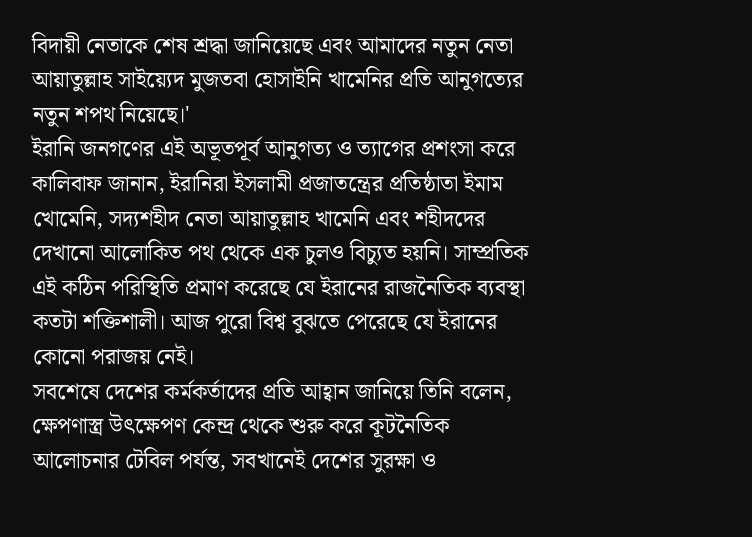বিদায়ী নেতাকে শেষ শ্রদ্ধা জানিয়েছে এবং আমাদের নতুন নেতা আয়াতুল্লাহ সাইয়্যেদ মুজতবা হোসাইনি খামেনির প্রতি আনুগত্যের নতুন শপথ নিয়েছে।'
ইরানি জনগণের এই অভূতপূর্ব আনুগত্য ও ত্যাগের প্রশংসা করে কালিবাফ জানান, ইরানিরা ইসলামী প্রজাতন্ত্রের প্রতিষ্ঠাতা ইমাম খোমেনি, সদ্যশহীদ নেতা আয়াতুল্লাহ খামেনি এবং শহীদদের দেখানো আলোকিত পথ থেকে এক চুলও বিচ্যুত হয়নি। সাম্প্রতিক এই কঠিন পরিস্থিতি প্রমাণ করেছে যে ইরানের রাজনৈতিক ব্যবস্থা কতটা শক্তিশালী। আজ পুরো বিশ্ব বুঝতে পেরেছে যে ইরানের কোনো পরাজয় নেই।
সবশেষে দেশের কর্মকর্তাদের প্রতি আহ্বান জানিয়ে তিনি বলেন, ক্ষেপণাস্ত্র উৎক্ষেপণ কেন্দ্র থেকে শুরু করে কূটনৈতিক আলোচনার টেবিল পর্যন্ত, সবখানেই দেশের সুরক্ষা ও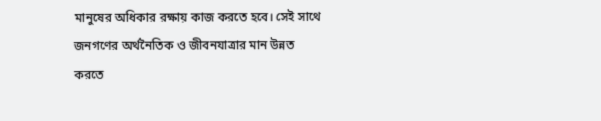মানুষের অধিকার রক্ষায় কাজ করতে হবে। সেই সাথে জনগণের অর্থনৈতিক ও জীবনযাত্রার মান উন্নত করতে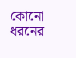কোনো ধরনের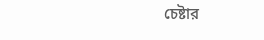চেষ্টার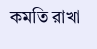কমতি রাখা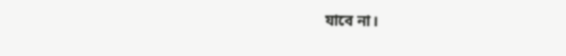যাবে না।